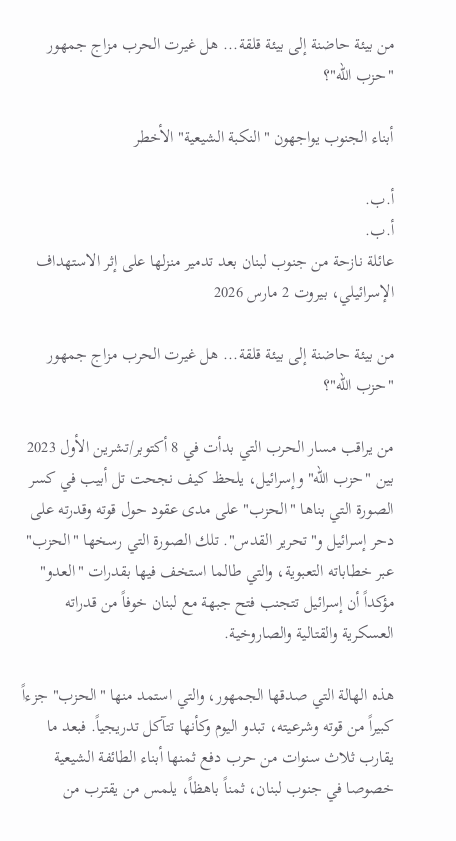من بيئة حاضنة إلى بيئة قلقة... هل غيرت الحرب مزاج جمهور "حزب الله"؟

أبناء الجنوب يواجهون "النكبة الشيعية" الأخطر

أ.ب.
أ.ب.
عائلة نازحة من جنوب لبنان بعد تدمير منزلها على إثر الاستهداف الإسرائيلي، بيروت 2 مارس 2026

من بيئة حاضنة إلى بيئة قلقة... هل غيرت الحرب مزاج جمهور "حزب الله"؟

من يراقب مسار الحرب التي بدأت في 8 أكتوبر/تشرين الأول 2023 بين "حزب الله" وإسرائيل، يلحظ كيف نجحت تل أبيب في كسر الصورة التي بناها "الحزب" على مدى عقود حول قوته وقدرته على دحر إسرائيل و"تحرير القدس". تلك الصورة التي رسخها "الحزب" عبر خطاباته التعبوية، والتي طالما استخف فيها بقدرات "العدو" مؤكداً أن إسرائيل تتجنب فتح جبهة مع لبنان خوفاً من قدراته العسكرية والقتالية والصاروخية.

هذه الهالة التي صدقها الجمهور، والتي استمد منها "الحزب" جزءاً كبيراً من قوته وشرعيته، تبدو اليوم وكأنها تتآكل تدريجياً. فبعد ما يقارب ثلاث سنوات من حرب دفع ثمنها أبناء الطائفة الشيعية خصوصا في جنوب لبنان، ثمناً باهظاً، يلمس من يقترب من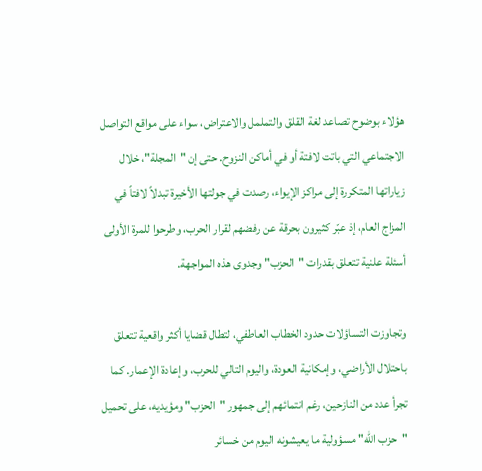هؤلاء بوضوح تصاعد لغة القلق والتململ والاعتراض، سواء على مواقع التواصل الاجتماعي التي باتت لافتة أو في أماكن النزوح. حتى إن "المجلة"، خلال زياراتها المتكررة إلى مراكز الإيواء، رصدت في جولتها الأخيرة تبدلاً لافتاً في المزاج العام، إذ عبّر كثيرون بحرقة عن رفضهم لقرار الحرب، وطرحوا للمرة الأولى أسئلة علنية تتعلق بقدرات "الحزب" وجدوى هذه المواجهة.

وتجاوزت التساؤلات حدود الخطاب العاطفي، لتطال قضايا أكثر واقعية تتعلق باحتلال الأراضي، وإمكانية العودة، واليوم التالي للحرب، وإعادة الإعمار. كما تجرأ عدد من النازحين، رغم انتمائهم إلى جمهور "الحزب" ومؤيديه، على تحميل "حزب الله" مسؤولية ما يعيشونه اليوم من خسائر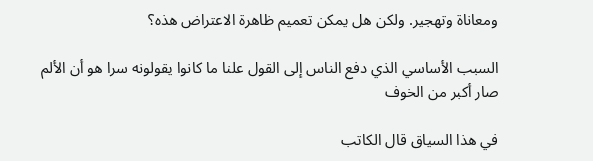ومعاناة وتهجير. ولكن هل يمكن تعميم ظاهرة الاعتراض هذه؟

السبب الأساسي الذي دفع الناس إلى القول علنا ما كانوا يقولونه سرا هو أن الألم صار أكبر من الخوف

في هذا السياق قال الكاتب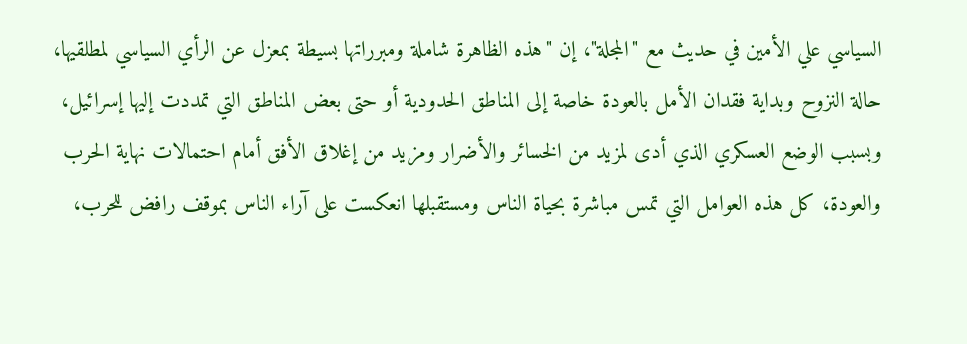السياسي علي الأمين في حديث مع "المجلة"، إن "هذه الظاهرة شاملة ومبرراتها بسيطة بمعزل عن الرأي السياسي لمطلقيها، حالة النزوح وبداية فقدان الأمل بالعودة خاصة إلى المناطق الحدودية أو حتى بعض المناطق التي تمددت إليها إسرائيل، وبسبب الوضع العسكري الذي أدى لمزيد من الخسائر والأضرار ومزيد من إغلاق الأفق أمام احتمالات نهاية الحرب والعودة، كل هذه العوامل التي تمس مباشرة بحياة الناس ومستقبلها انعكست على آراء الناس بموقف رافض للحرب،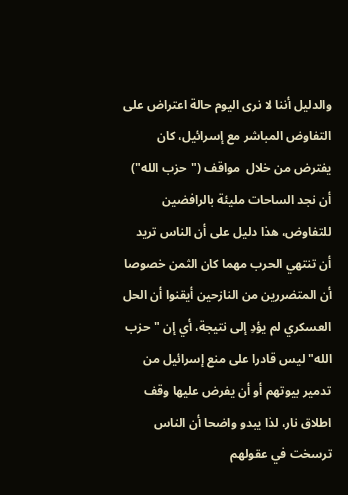والدليل أننا لا نرى اليوم حالة اعتراض على التفاوض المباشر مع إسرائيل، كان يفترض من خلال  مواقف ("حزب الله") أن نجد الساحات مليئة بالرافضين للتفاوض، هذا دليل على أن الناس تريد أن تنتهي الحرب مهما كان الثمن خصوصا أن المتضررين من النازحين أيقنوا أن الحل العسكري لم يؤدِ إلى نتيجة، أي إن "حزب الله" ليس قادرا على منع إسرائيل من تدمير بيوتهم أو أن يفرض عليها وقف اطلاق نار، لذا يبدو واضحا أن الناس ترسخت في عقولهم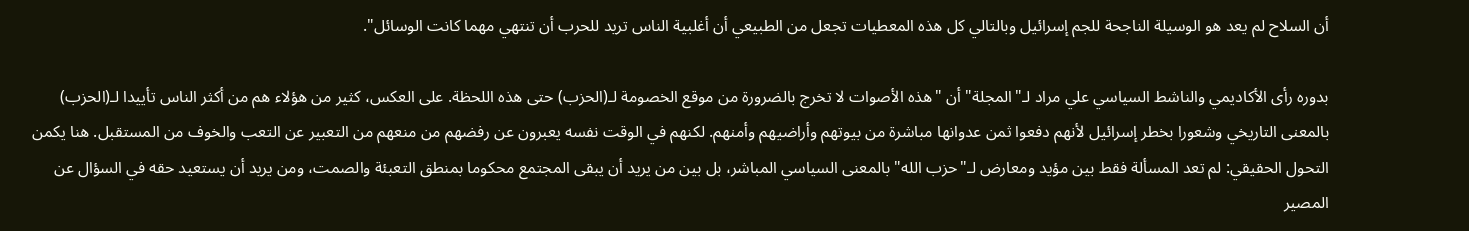أن السلاح لم يعد هو الوسيلة الناجحة للجم إسرائيل وبالتالي كل هذه المعطيات تجعل من الطبيعي أن أغلبية الناس تريد للحرب أن تنتهي مهما كانت الوسائل".

بدوره رأى الأكاديمي والناشط السياسي علي مراد لـ"المجلة" أن "هذه الأصوات لا تخرج بالضرورة من موقع الخصومة لـ(الحزب) حتى هذه اللحظة. على العكس، كثير من هؤلاء هم من أكثر الناس تأييدا لـ(الحزب) بالمعنى التاريخي وشعورا بخطر إسرائيل لأنهم دفعوا ثمن عدوانها مباشرة من بيوتهم وأراضيهم وأمنهم. لكنهم في الوقت نفسه يعبرون عن رفضهم من منعهم من التعبير عن التعب والخوف من المستقبل. هنا يكمن التحول الحقيقي: لم تعد المسألة فقط بين مؤيد ومعارض لـ"حزب الله" بالمعنى السياسي المباشر، بل بين من يريد أن يبقى المجتمع محكوما بمنطق التعبئة والصمت، ومن يريد أن يستعيد حقه في السؤال عن المصير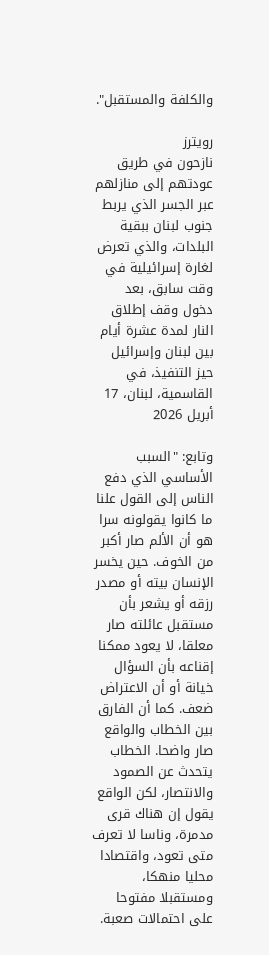والكلفة والمستقبل".

رويترز
نازحون في طريق عودتهم إلى منازلهم عبر الجسر الذي يربط جنوب لبنان ببقية البلدات، والذي تعرض لغارة إسرائيلية في وقت سابق، بعد دخول وقف إطلاق النار لمدة عشرة أيام بين لبنان وإسرائيل حيز التنفيذ، في القاسمية، لبنان، 17 أبريل 2026

وتابع: "السبب الأساسي الذي دفع الناس إلى القول علنا ما كانوا يقولونه سرا هو أن الألم صار أكبر من الخوف. حين يخسر الإنسان بيته أو مصدر رزقه أو يشعر بأن مستقبل عائلته صار معلقا، لا يعود ممكنا إقناعه بأن السؤال خيانة أو أن الاعتراض ضعف. كما أن الفارق بين الخطاب والواقع صار واضحا. الخطاب يتحدث عن الصمود والانتصار، لكن الواقع يقول إن هناك قرى مدمرة، وناسا لا تعرف متى تعود، واقتصادا محليا منهكا، ومستقبلا مفتوحا على احتمالات صعبة.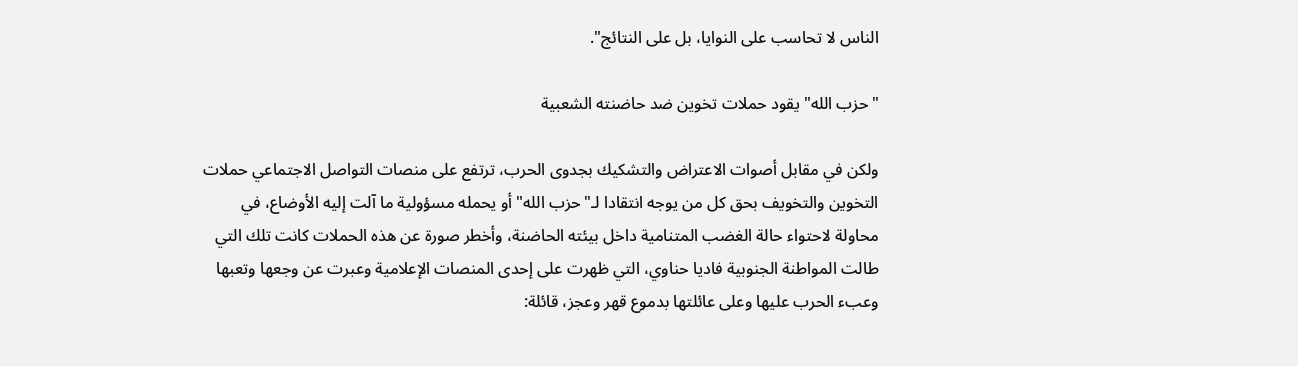الناس لا تحاسب على النوايا، بل على النتائج".

"حزب الله" يقود حملات تخوين ضد حاضنته الشعبية

ولكن في مقابل أصوات الاعتراض والتشكيك بجدوى الحرب، ترتفع على منصات التواصل الاجتماعي حملات التخوين والتخويف بحق كل من يوجه انتقادا لـ"حزب الله" أو يحمله مسؤولية ما آلت إليه الأوضاع، في محاولة لاحتواء حالة الغضب المتنامية داخل بيئته الحاضنة، وأخطر صورة عن هذه الحملات كانت تلك التي طالت المواطنة الجنوبية فاديا حناوي، التي ظهرت على إحدى المنصات الإعلامية وعبرت عن وجعها وتعبها وعبء الحرب عليها وعلى عائلتها بدموع قهر وعجز، قائلة: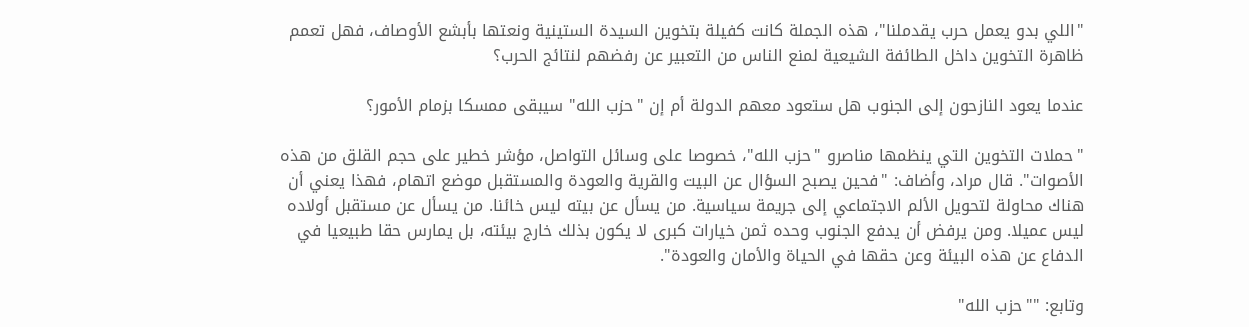"اللي بدو يعمل حرب يقدملنا"، هذه الجملة كانت كفيلة بتخوين السيدة الستينية ونعتها بأبشع الأوصاف، فهل تعمم ظاهرة التخوين داخل الطائفة الشيعية لمنع الناس من التعبير عن رفضهم لنتائج الحرب؟

عندما يعود النازحون إلى الجنوب هل ستعود معهم الدولة أم إن "حزب الله" سيبقى ممسكا بزمام الأمور؟

"حملات التخوين التي ينظمها مناصرو "حزب الله"، خصوصا على وسائل التواصل، مؤشر خطير على حجم القلق من هذه الأصوات". قال مراد، وأضاف: "فحين يصبح السؤال عن البيت والقرية والعودة والمستقبل موضع اتهام، فهذا يعني أن هناك محاولة لتحويل الألم الاجتماعي إلى جريمة سياسية. من يسأل عن بيته ليس خائنا. من يسأل عن مستقبل أولاده ليس عميلا. ومن يرفض أن يدفع الجنوب وحده ثمن خيارات كبرى لا يكون بذلك خارج بيئته، بل يمارس حقا طبيعيا في الدفاع عن هذه البيئة وعن حقها في الحياة والأمان والعودة".

وتابع: ""حزب الله"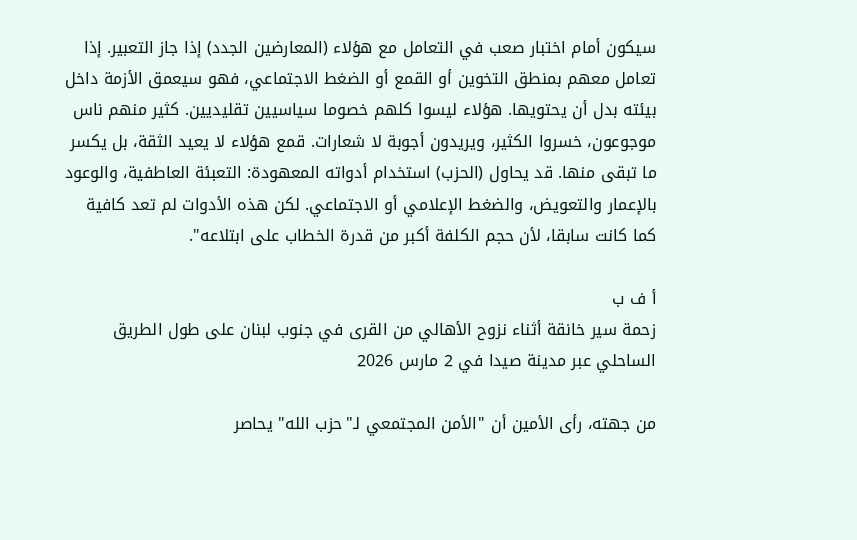سيكون أمام اختبار صعب في التعامل مع هؤلاء (المعارضين الجدد) إذا جاز التعبير. إذا تعامل معهم بمنطق التخوين أو القمع أو الضغط الاجتماعي، فهو سيعمق الأزمة داخل بيئته بدل أن يحتويها. هؤلاء ليسوا كلهم خصوما سياسيين تقليديين. كثير منهم ناس موجوعون، خسروا الكثير، ويريدون أجوبة لا شعارات. قمع هؤلاء لا يعيد الثقة، بل يكسر ما تبقى منها. قد يحاول (الحزب) استخدام أدواته المعهودة: التعبئة العاطفية، والوعود بالإعمار والتعويض، والضغط الإعلامي أو الاجتماعي. لكن هذه الأدوات لم تعد كافية كما كانت سابقا، لأن حجم الكلفة أكبر من قدرة الخطاب على ابتلاعه".

أ ف ب
زحمة سير خانقة أثناء نزوح الأهالي من القرى في جنوب لبنان على طول الطريق الساحلي عبر مدينة صيدا في 2 مارس 2026

من جهته، رأى الأمين أن "الأمن المجتمعي لـ"حزب الله" يحاصر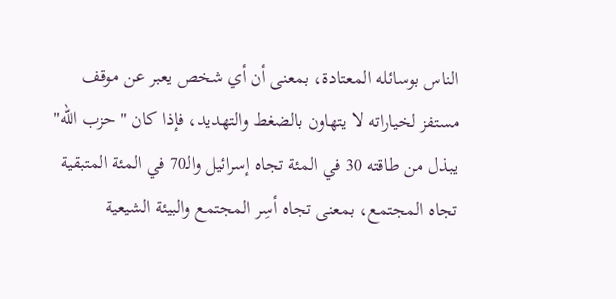الناس بوسائله المعتادة، بمعنى أن أي شخص يعبر عن موقف مستفز لخياراته لا يتهاون بالضغط والتهديد، فإذا كان "حزب الله" يبذل من طاقته 30 في المئة تجاه إسرائيل والـ70 في المئة المتبقية تجاه المجتمع، بمعنى تجاه أسِر المجتمع والبيئة الشيعية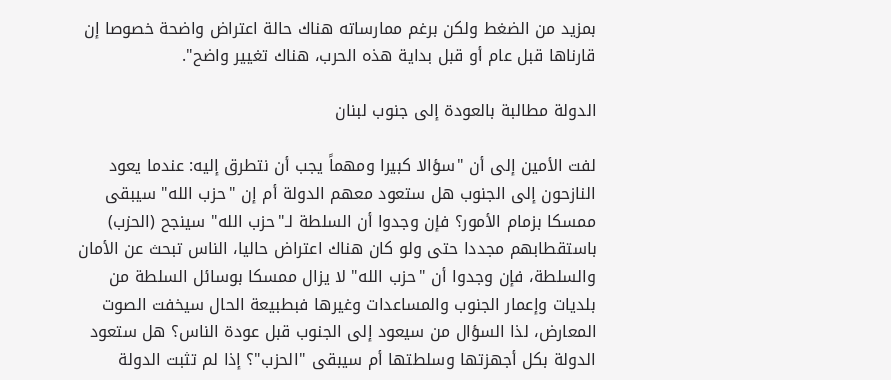بمزيد من الضغط ولكن برغم ممارساته هناك حالة اعتراض واضحة خصوصا إن قارناها قبل عام أو قبل بداية هذه الحرب، هناك تغيير واضح".

الدولة مطالبة بالعودة إلى جنوب لبنان

لفت الأمين إلى أن "سؤالا كبيرا ومهماً يجب أن نتطرق إليه: عندما يعود النازحون إلى الجنوب هل ستعود معهم الدولة أم إن "حزب الله" سيبقى ممسكا بزمام الأمور؟ فإن وجدوا أن السلطة لـ"حزب الله" سينجح (الحزب) باستقطابهم مجددا حتى ولو كان هناك اعتراض حاليا، الناس تبحث عن الأمان والسلطة، فإن وجدوا أن "حزب الله" لا يزال ممسكا بوسائل السلطة من بلديات وإعمار الجنوب والمساعدات وغيرها فبطبيعة الحال سيخفت الصوت المعارض، لذا السؤال من سيعود إلى الجنوب قبل عودة الناس؟ هل ستعود الدولة بكل أجهزتها وسلطتها أم سيبقى "الحزب"؟ إذا لم تثبت الدولة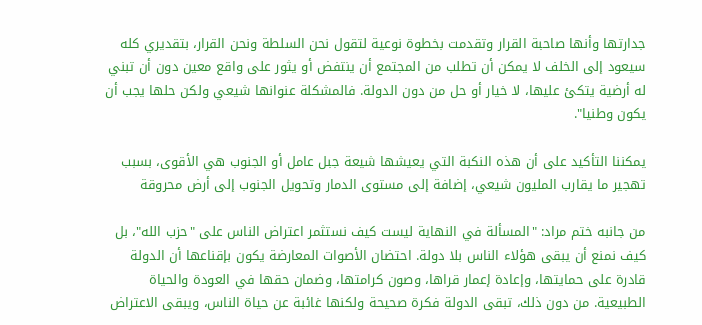جدارتها وأنها صاحبة القرار وتقدمت بخطوة نوعية لتقول نحن السلطة ونحن القرار، بتقديري كله سيعود إلى الخلف لا يمكن أن تطلب من المجتمع أن ينتفض أو يثور على واقع معين دون أن تبني له أرضية يتكئ عليها، لا خيار أو حل من دون الدولة. فالمشكلة عنوانها شيعي ولكن حلها يجب أن يكون وطنيا".

يمكننا التأكيد على أن هذه النكبة التي يعيشها شيعة جبل عامل أو الجنوب هي الأقوى، بسبب تهجير ما يقارب المليون شيعي، إضافة إلى مستوى الدمار وتحويل الجنوب إلى أرض محروقة

من جانبه ختم مراد: "المسألة في النهاية ليست كيف نستثمر اعتراض الناس على "حزب الله"، بل كيف نمنع أن يبقى هؤلاء الناس بلا دولة. احتضان الأصوات المعارضة يكون بإقناعها أن الدولة قادرة على حمايتها، وإعادة إعمار قراها، وصون كرامتها، وضمان حقها في العودة والحياة الطبيعية. من دون ذلك، تبقى الدولة فكرة صحيحة ولكنها غائبة عن حياة الناس، ويبقى الاعتراض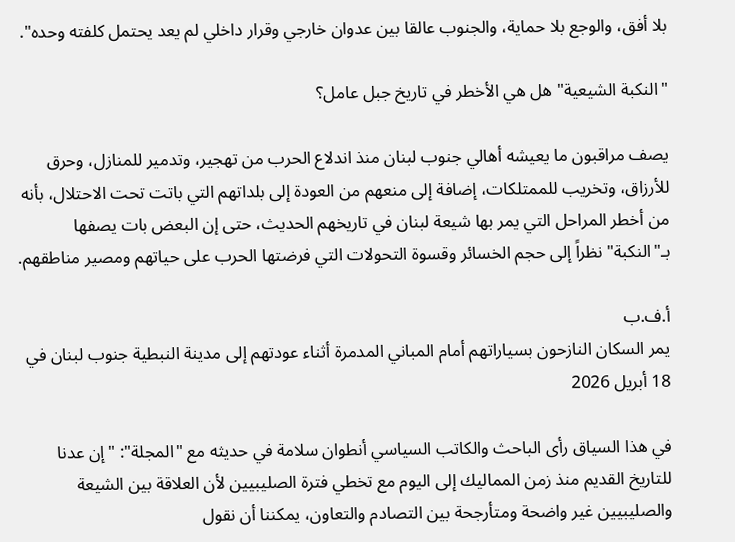بلا أفق، والوجع بلا حماية، والجنوب عالقا بين عدوان خارجي وقرار داخلي لم يعد يحتمل كلفته وحده".

"النكبة الشيعية" هل هي الأخطر في تاريخ جبل عامل؟

يصف مراقبون ما يعيشه أهالي جنوب لبنان منذ اندلاع الحرب من تهجير، وتدمير للمنازل، وحرق للأرزاق، وتخريب للممتلكات، إضافة إلى منعهم من العودة إلى بلداتهم التي باتت تحت الاحتلال، بأنه من أخطر المراحل التي يمر بها شيعة لبنان في تاريخهم الحديث، حتى إن البعض بات يصفها بـ"النكبة" نظراً إلى حجم الخسائر وقسوة التحولات التي فرضتها الحرب على حياتهم ومصير مناطقهم.

أ.ف.ب
يمر السكان النازحون بسياراتهم أمام المباني المدمرة أثناء عودتهم إلى مدينة النبطية جنوب لبنان في 18 أبريل 2026

في هذا السياق رأى الباحث والكاتب السياسي أنطوان سلامة في حديثه مع "المجلة": "إن عدنا للتاريخ القديم منذ زمن المماليك إلى اليوم مع تخطي فترة الصليبيين لأن العلاقة بين الشيعة والصليبيين غير واضحة ومتأرجحة بين التصادم والتعاون، يمكننا أن نقول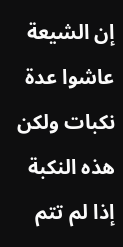إن الشيعة عاشوا عدة نكبات ولكن هذه النكبة إذا لم تتم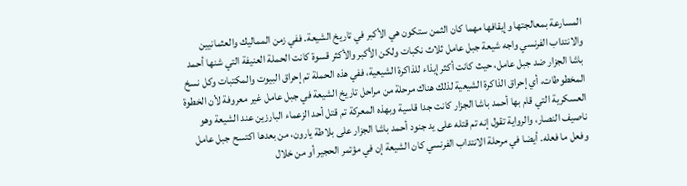المسارعة بمعالجتها وإيقافها مهما كان الثمن ستكون هي الأكبر في تاريخ الشيعة. ففي زمن المماليك والعثمانيين والانتداب الفرنسي واجه شيعة جبل عامل ثلاث نكبات ولكن الأكبر والأكثر قسوة كانت الحملة العنيفة التي شنها أحمد باشا الجزار ضد جبل عامل، حيث كانت أكثر إيذاء للذاكرة الشيعية، ففي هذه الحملة تم إحراق البيوت والمكتبات وكل نسخ المخطوطات، أي إحراق الذاكرة الشيعية لذلك هناك مرحلة من مراحل تاريخ الشيعة في جبل عامل غير معروفة لأن الخطوة العسكرية التي قام بها أحمد باشا الجزار كانت جدا قاسية وبهذه المعركة تم قتل أحد الزعماء البارزين عند الشيعة وهو ناصيف النصار، والرواية تقول إنه تم قتله على يد جنود أحمد باشا الجزار على بلاطة يارون، من بعدها اكتسح جبل عامل وفعل ما فعله. أيضا في مرحلة الانتداب الفرنسي كان الشيعة إن في مؤتمر الحجير أو من خلال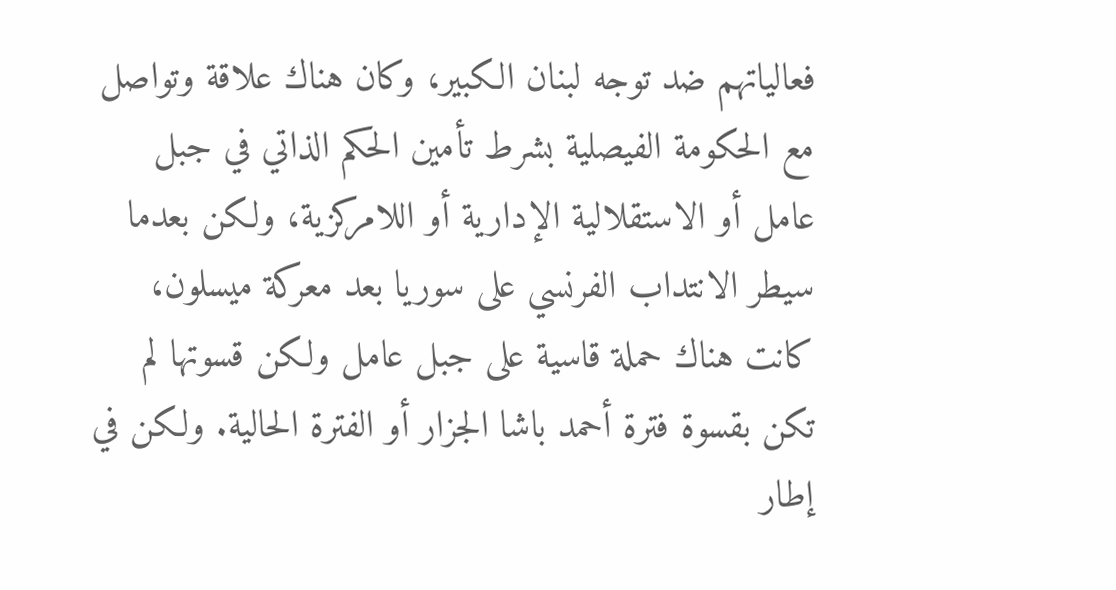فعالياتهم ضد توجه لبنان الكبير، وكان هناك علاقة وتواصل مع الحكومة الفيصلية بشرط تأمين الحكم الذاتي في جبل عامل أو الاستقلالية الإدارية أو اللامركزية، ولكن بعدما سيطر الانتداب الفرنسي على سوريا بعد معركة ميسلون، كانت هناك حملة قاسية على جبل عامل ولكن قسوتها لم تكن بقسوة فترة أحمد باشا الجزار أو الفترة الحالية. ولكن في إطار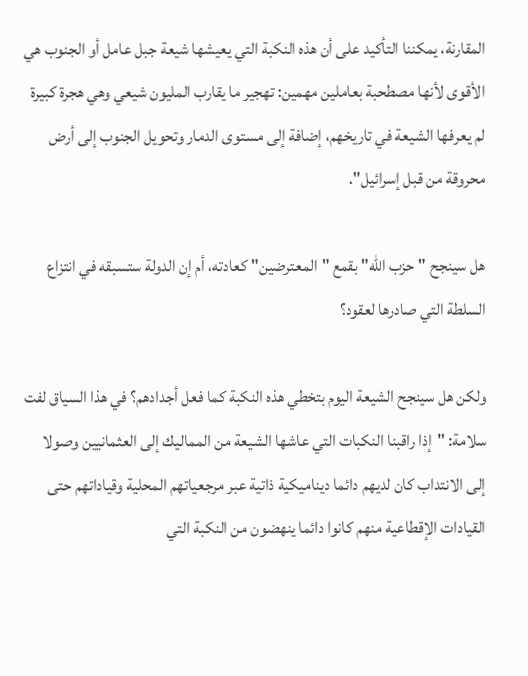المقارنة، يمكننا التأكيد على أن هذه النكبة التي يعيشها شيعة جبل عامل أو الجنوب هي الأقوى لأنها مصطحبة بعاملين مهمين: تهجير ما يقارب المليون شيعي وهي هجرة كبيرة لم يعرفها الشيعة في تاريخهم، إضافة إلى مستوى الدمار وتحويل الجنوب إلى أرض محروقة من قبل إسرائيل".

هل سينجح "حزب الله" بقمع "المعترضين" كعادته، أم إن الدولة ستسبقه في انتزاع السلطة التي صادرها لعقود؟

ولكن هل سينجح الشيعة اليوم بتخطي هذه النكبة كما فعل أجدادهم؟ في هذا السياق لفت سلامة: "إذا راقبنا النكبات التي عاشها الشيعة من المماليك إلى العثمانيين وصولا إلى الانتداب كان لديهم دائما ديناميكية ذاتية عبر مرجعياتهم المحلية وقياداتهم حتى القيادات الإقطاعية منهم كانوا دائما ينهضون من النكبة التي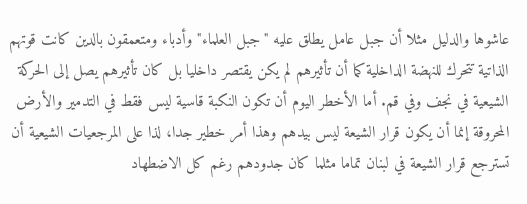عاشوها والدليل مثلا أن جبل عامل يطلق عليه "جبل العلماء" وأدباء ومتعمقون بالدين كانت قوتهم الذاتية تتحرك للنهضة الداخلية كما أن تأثيرهم لم يكن يقتصر داخليا بل كان تأثيرهم يصل إلى الحركة الشيعية في نجف وفي قم. أما الأخطر اليوم أن تكون النكبة قاسية ليس فقط في التدمير والأرض المحروقة إنما أن يكون قرار الشيعة ليس بيدهم وهذا أمر خطير جدا، لذا على المرجعيات الشيعية أن تسترجع قرار الشيعة في لبنان تماما مثلما كان جدودهم رغم كل الاضطهاد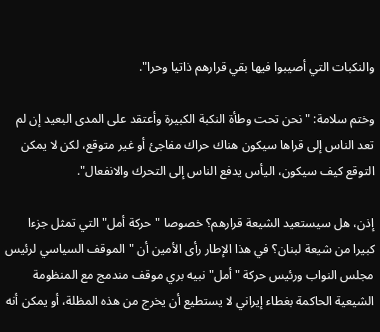والنكبات التي أصيبوا فيها بقي قرارهم ذاتيا وحرا".

وختم سلامة: "نحن تحت وطأة النكبة الكبيرة وأعتقد على المدى البعيد إن لم تعد الناس إلى قراها سيكون هناك حراك مفاجئ أو غير متوقع، لكن لا يمكن التوقع كيف سيكون، اليأس يدفع الناس إلى التحرك والانفعال".

إذن، هل سيستعيد الشيعة قرارهم؟ خصوصا "حركة أمل" التي تمثل جزءا كبيرا من شيعة لبنان؟ في هذا الإطار رأى الأمين أن "الموقف السياسي لرئيس مجلس النواب ورئيس حركة "أمل" نبيه بري موقف مندمج مع المنظومة الشيعية الحاكمة بغطاء إيراني لا يستطيع أن يخرج من هذه المظلة، أو يمكن أنه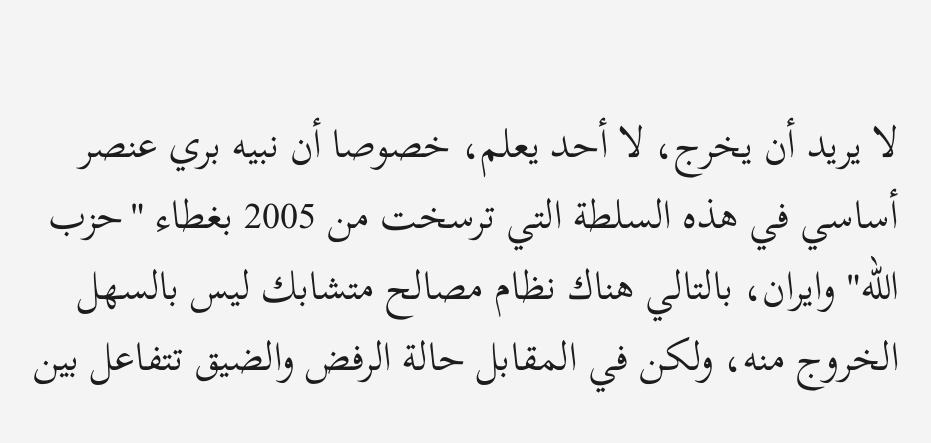لا يريد أن يخرج، لا أحد يعلم، خصوصا أن نبيه بري عنصر أساسي في هذه السلطة التي ترسخت من 2005 بغطاء "حزب الله" وايران، بالتالي هناك نظام مصالح متشابك ليس بالسهل الخروج منه، ولكن في المقابل حالة الرفض والضيق تتفاعل بين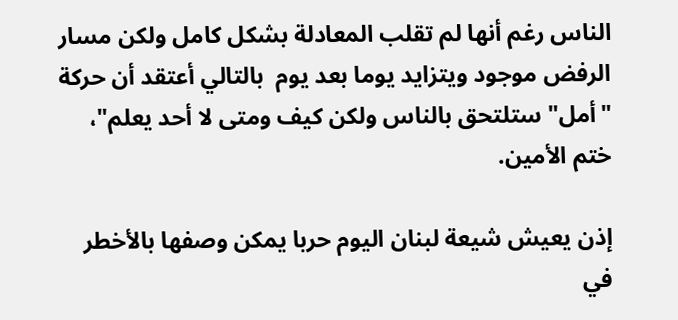الناس رغم أنها لم تقلب المعادلة بشكل كامل ولكن مسار الرفض موجود ويتزايد يوما بعد يوم  بالتالي أعتقد أن حركة "أمل" ستلتحق بالناس ولكن كيف ومتى لا أحد يعلم"، ختم الأمين.

إذن يعيش شيعة لبنان اليوم حربا يمكن وصفها بالأخطر في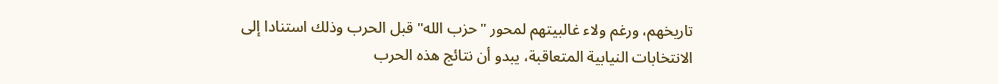تاريخهم، ورغم ولاء غالبيتهم لمحور "حزب الله" قبل الحرب وذلك استنادا إلى الانتخابات النيابية المتعاقبة، يبدو أن نتائج هذه الحرب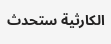الكارثية ستحدث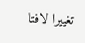تغييرا لافتا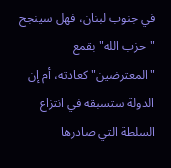في جنوب لبنان، فهل سينجح "حزب الله" بقمع "المعترضين" كعادته، أم إن الدولة ستسبقه في انتزاع السلطة التي صادرها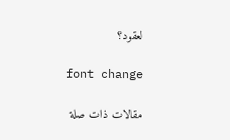لعقود؟

font change

مقالات ذات صلة